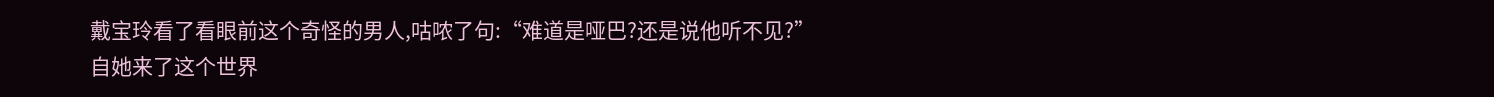戴宝玲看了看眼前这个奇怪的男人,咕哝了句:“难道是哑巴?还是说他听不见?”
自她来了这个世界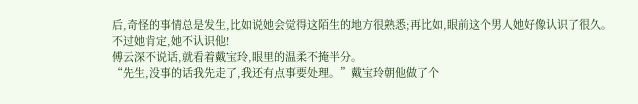后,奇怪的事情总是发生,比如说她会觉得这陌生的地方很熟悉;再比如,眼前这个男人她好像认识了很久。
不过她肯定,她不认识他!
傅云深不说话,就看着戴宝玲,眼里的温柔不掩半分。
“先生,没事的话我先走了,我还有点事要处理。”戴宝玲朝他做了个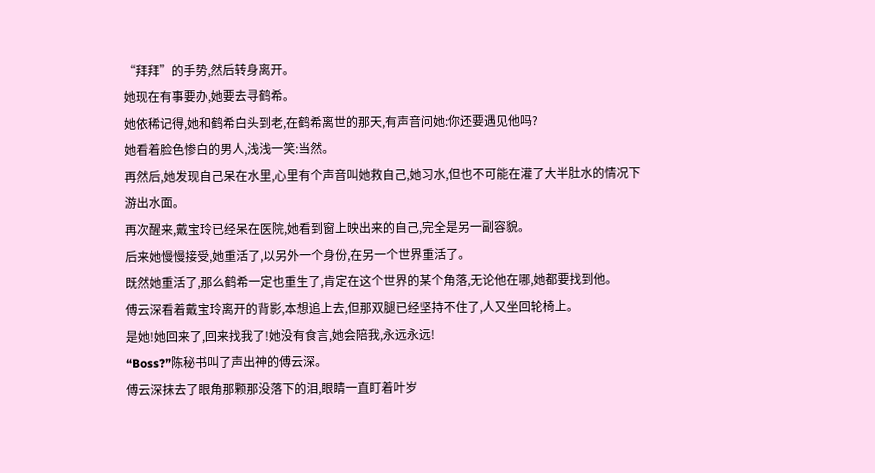“拜拜”的手势,然后转身离开。
她现在有事要办,她要去寻鹤希。
她依稀记得,她和鹤希白头到老,在鹤希离世的那天,有声音问她:你还要遇见他吗?
她看着脸色惨白的男人,浅浅一笑:当然。
再然后,她发现自己呆在水里,心里有个声音叫她救自己,她习水,但也不可能在灌了大半肚水的情况下游出水面。
再次醒来,戴宝玲已经呆在医院,她看到窗上映出来的自己,完全是另一副容貌。
后来她慢慢接受,她重活了,以另外一个身份,在另一个世界重活了。
既然她重活了,那么鹤希一定也重生了,肯定在这个世界的某个角落,无论他在哪,她都要找到他。
傅云深看着戴宝玲离开的背影,本想追上去,但那双腿已经坚持不住了,人又坐回轮椅上。
是她!她回来了,回来找我了!她没有食言,她会陪我,永远永远!
“Boss?”陈秘书叫了声出神的傅云深。
傅云深抹去了眼角那颗那没落下的泪,眼睛一直盯着叶岁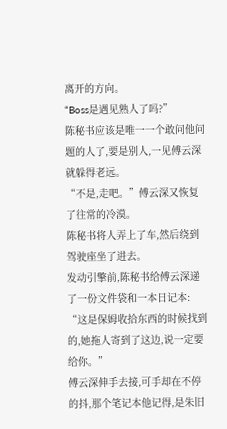离开的方向。
“Boss是遇见熟人了吗?”
陈秘书应该是唯一一个敢问他问题的人了,要是别人,一见傅云深就躲得老远。
“不是,走吧。”傅云深又恢复了往常的冷漠。
陈秘书将人弄上了车,然后绕到驾驶座坐了进去。
发动引擎前,陈秘书给傅云深递了一份文件袋和一本日记本:
“这是保姆收拾东西的时候找到的,她拖人寄到了这边,说一定要给你。”
傅云深伸手去接,可手却在不停的抖,那个笔记本他记得,是朱旧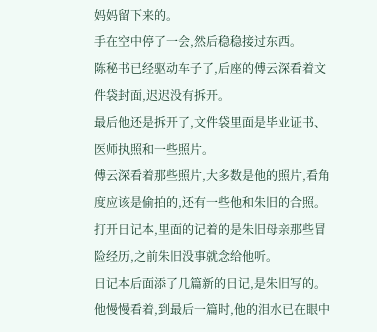妈妈留下来的。
手在空中停了一会,然后稳稳接过东西。
陈秘书已经驱动车子了,后座的傅云深看着文件袋封面,迟迟没有拆开。
最后他还是拆开了,文件袋里面是毕业证书、医师执照和一些照片。
傅云深看着那些照片,大多数是他的照片,看角度应该是偷拍的,还有一些他和朱旧的合照。
打开日记本,里面的记着的是朱旧母亲那些冒险经历,之前朱旧没事就念给他听。
日记本后面添了几篇新的日记,是朱旧写的。
他慢慢看着,到最后一篇时,他的泪水已在眼中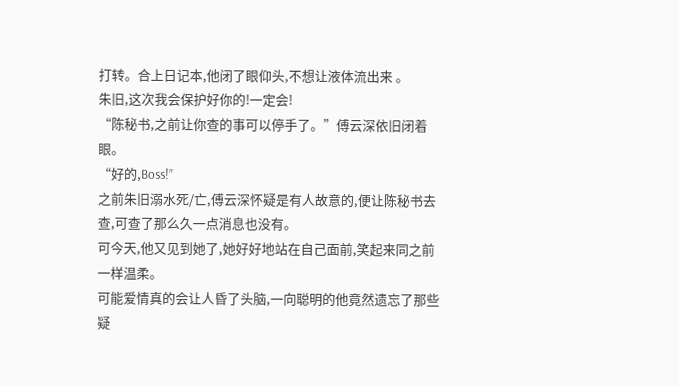打转。合上日记本,他闭了眼仰头,不想让液体流出来 。
朱旧,这次我会保护好你的!一定会!
“陈秘书,之前让你查的事可以停手了。”傅云深依旧闭着眼。
“好的,Boss!”
之前朱旧溺水死/亡,傅云深怀疑是有人故意的,便让陈秘书去查,可查了那么久一点消息也没有。
可今天,他又见到她了,她好好地站在自己面前,笑起来同之前一样温柔。
可能爱情真的会让人昏了头脑,一向聪明的他竟然遗忘了那些疑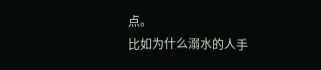点。
比如为什么溺水的人手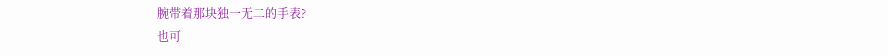腕带着那块独一无二的手表?
也可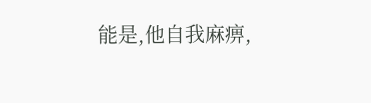能是,他自我麻痹,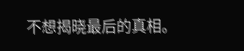不想揭晓最后的真相。